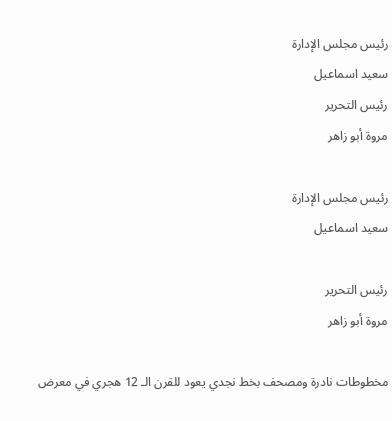رئيس مجلس الإدارة
سعيد اسماعيل
رئيس التحرير
مروة أبو زاهر

رئيس مجلس الإدارة
سعيد اسماعيل

رئيس التحرير
مروة أبو زاهر

مخطوطات نادرة ومصحف بخط نجدي يعود للقرن الـ 12 هجري في معرض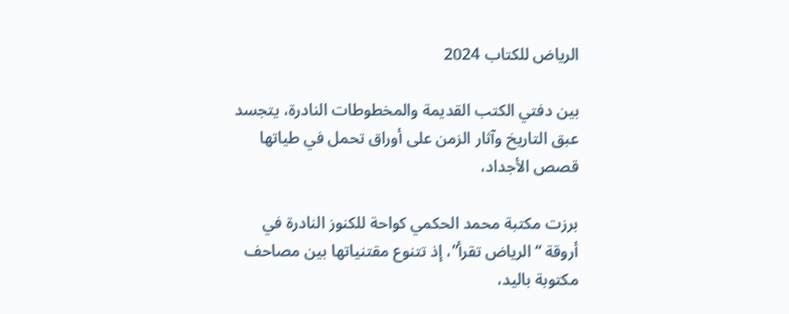الرياض للكتاب 2024

بين دفتي الكتب القديمة والمخطوطات النادرة، يتجسد عبق التاريخ وآثار الزمن على أوراق تحمل في طياتها قصص الأجداد،

برزت مكتبة محمد الحكمي كواحة للكنوز النادرة في أروقة “الرياض تقرأ”، إذ تتنوع مقتنياتها بين مصاحف مكتوبة باليد،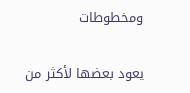ومخطوطات

يعود بعضها لأكثر من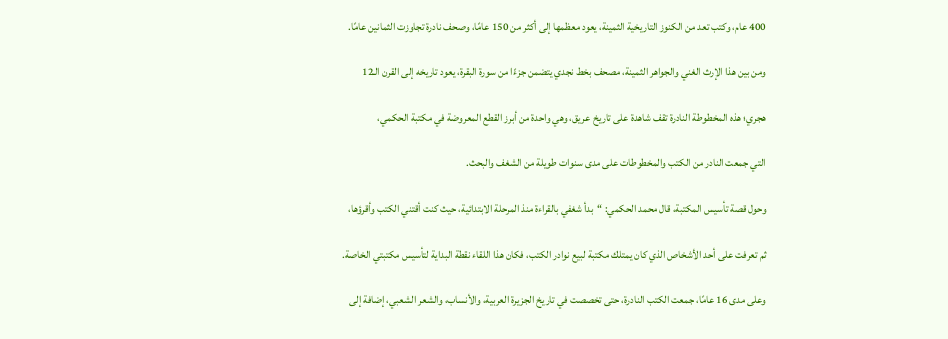400 عام، وكتب تعد من الكنوز التاريخية الثمينة، يعود معظمها إلى أكثر من 150 عامًا، وصحف نادرة تجاوزت الثمانين عامًا.

ومن بين هذا الإرث الغني والجواهر الثمينة، مصحف بخط نجدي يتضمن جزءًا من سورة البقرة، يعود تاريخه إلى القرن الـ12

هجري؛ هذه المخطوطة النادرة تقف شاهدة على تاريخ عريق، وهي واحدة من أبرز القطع المعروضة في مكتبة الحكمي،

التي جمعت النادر من الكتب والمخطوطات على مدى سنوات طويلة من الشغف والبحث.

وحول قصة تأسيس المكتبة، قال محمد الحكمي: “بدأ شغفي بالقراءة منذ المرحلة الابتدائية، حيث كنت أقتني الكتب وأقرؤها،

ثم تعرفت على أحد الأشخاص الذي كان يمتلك مكتبة لبيع نوادر الكتب، فكان هذا اللقاء نقطة البداية لتأسيس مكتبتي الخاصة.

وعلى مدى 16 عامًا، جمعت الكتب النادرة، حتى تخصصت في تاريخ الجزيرة العربية، والأنساب، والشعر الشعبي، إضافة إلى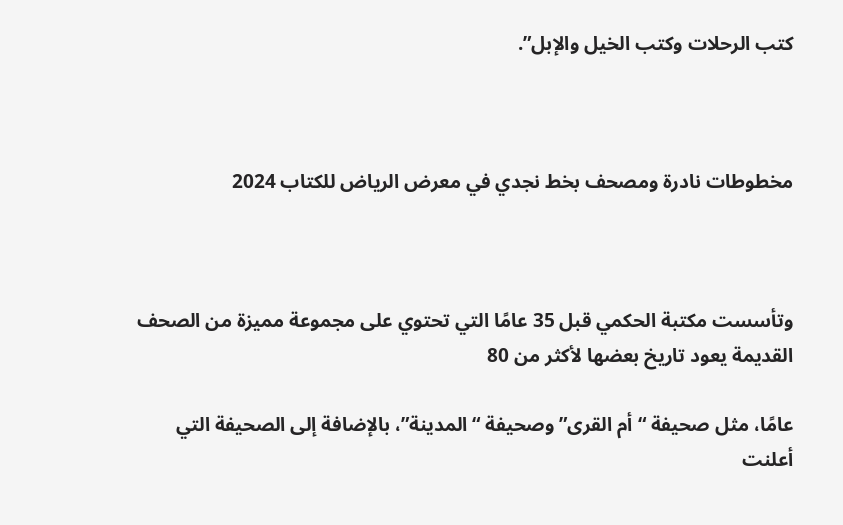كتب الرحلات وكتب الخيل والإبل”.



مخطوطات نادرة ومصحف بخط نجدي في معرض الرياض للكتاب 2024



وتأسست مكتبة الحكمي قبل 35 عامًا التي تحتوي على مجموعة مميزة من الصحف القديمة يعود تاريخ بعضها لأكثر من 80

عامًا، مثل صحيفة “أم القرى” وصحيفة “المدينة”، بالإضافة إلى الصحيفة التي أعلنت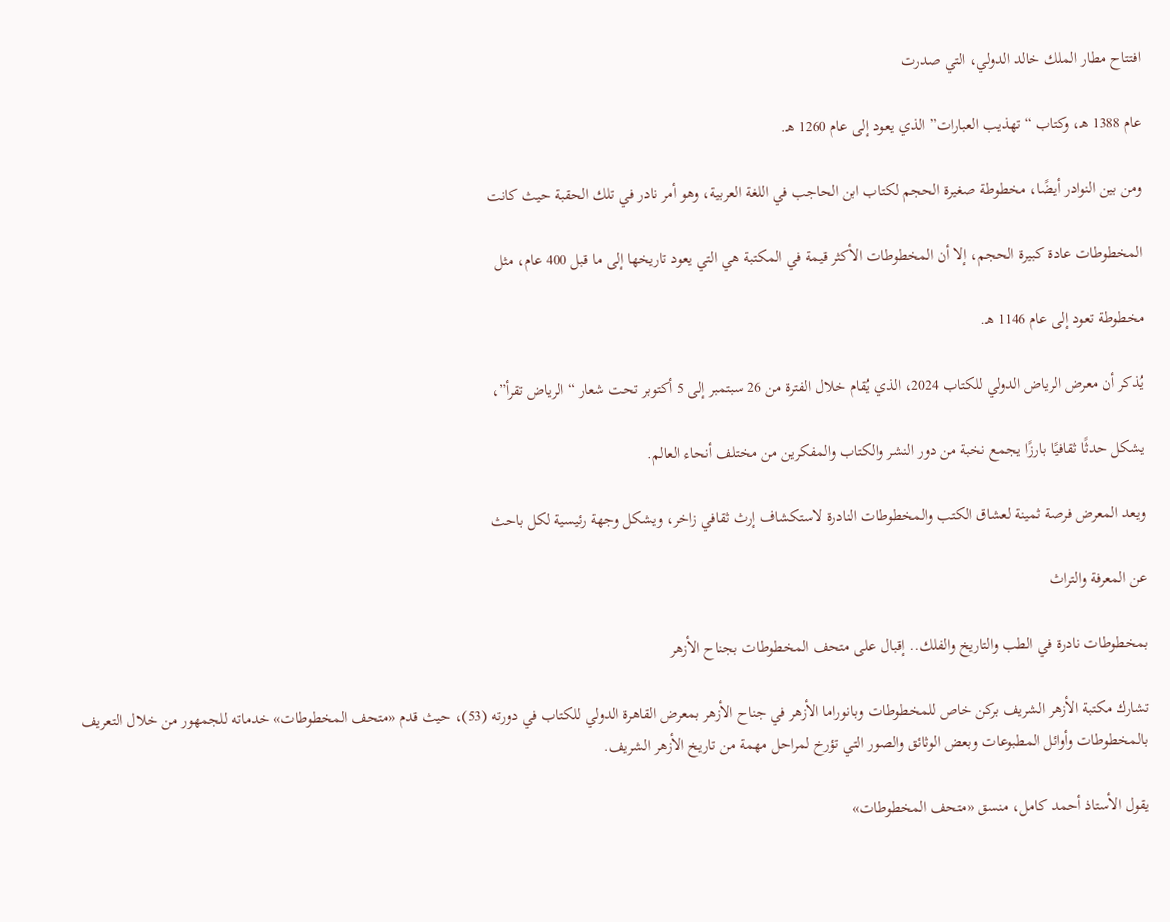افتتاح مطار الملك خالد الدولي، التي صدرت

عام 1388 هـ، وكتاب “تهذيب العبارات” الذي يعود إلى عام 1260 هـ.

ومن بين النوادر أيضًا، مخطوطة صغيرة الحجم لكتاب ابن الحاجب في اللغة العربية، وهو أمر نادر في تلك الحقبة حيث كانت

المخطوطات عادة كبيرة الحجم، إلا أن المخطوطات الأكثر قيمة في المكتبة هي التي يعود تاريخها إلى ما قبل 400 عام، مثل

مخطوطة تعود إلى عام 1146 هـ.

يُذكر أن معرض الرياض الدولي للكتاب 2024، الذي يُقام خلال الفترة من 26 سبتمبر إلى 5 أكتوبر تحت شعار “الرياض تقرأ”،

يشكل حدثًا ثقافيًا بارزًا يجمع نخبة من دور النشر والكتاب والمفكرين من مختلف أنحاء العالم.

ويعد المعرض فرصة ثمينة لعشاق الكتب والمخطوطات النادرة لاستكشاف إرث ثقافي زاخر، ويشكل وجهة رئيسية لكل باحث

عن المعرفة والتراث

بمخطوطات نادرة في الطب والتاريخ والفلك.. إقبال على متحف المخطوطات بجناح الأزهر

تشارك مكتبة الأزهر الشريف بركن خاص للمخطوطات وبانوراما الأزهر في جناح الأزهر بمعرض القاهرة الدولي للكتاب في دورته (53)، حيث قدم «متحف المخطوطات» خدماته للجمهور من خلال التعريف بالمخطوطات وأوائل المطبوعات وبعض الوثائق والصور التي تؤرخ لمراحل مهمة من تاريخ الأزهر الشريف.

يقول الأستاذ أحمد كامل، منسق «متحف المخطوطات»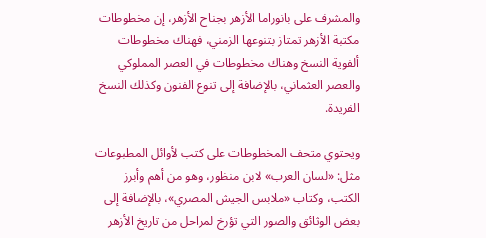والمشرف على بانوراما الأزهر بجناح الأزهر، إن مخطوطات مكتبة الأزهر تمتاز بتنوعها الزمني، فهناك مخطوطات ألفوية النسخ وهناك مخطوطات في العصر المملوكي والعصر العثماني، بالإضافة إلى تنوع الفنون وكذلك النسخ الفريدة.

ويحتوي متحف المخطوطات على كتب لأوائل المطبوعات مثل: «لسان العرب» لابن منظور، وهو من أهم وأبرز الكتب، وكتاب «ملابس الجيش المصري»، بالإضافة إلى بعض الوثائق والصور التي تؤرخ لمراحل من تاريخ الأزهر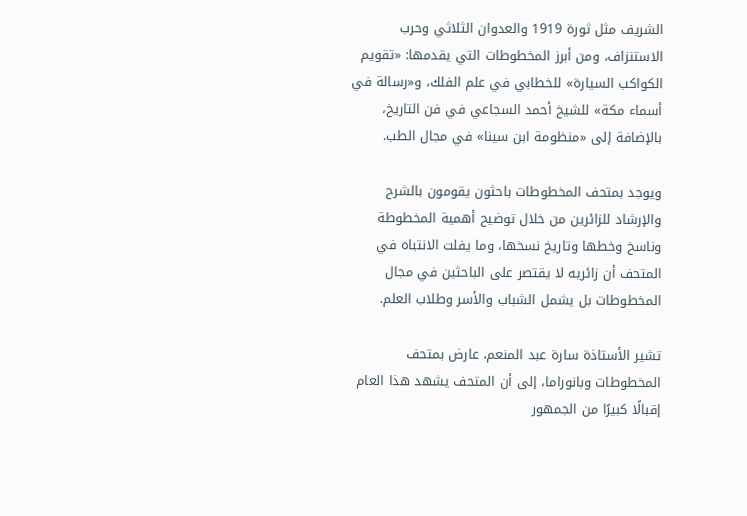الشريف مثل ثورة 1919 والعدوان الثلاثي وحرب الاستنزاف، ومن أبرز المخطوطات التي يقدمها: «تقويم الكواكب السيارة» للخطابي في علم الفلك، و«رسالة في أسماء مكة» للشيخ أحمد السجاعي في فن التاريخ، بالإضافة إلى «منظومة ابن سينا» في مجال الطب.

ويوجد بمتحف المخطوطات باحثون يقومون بالشرح والإرشاد للزائرين من خلال توضيح أهمية المخطوطة وناسخ وخطها وتاريخ نسخها، وما يفلت الانتباه في المتحف أن زائريه لا يقتصر على الباحثين في مجال المخطوطات بل يشمل الشباب والأسر وطلاب العلم.

تشير الأستاذة سارة عبد المنعم، عارض بمتحف المخطوطات وبانوراما، إلى أن المتحف يشهد هذا العام إقبالًا كبيرًا من الجمهور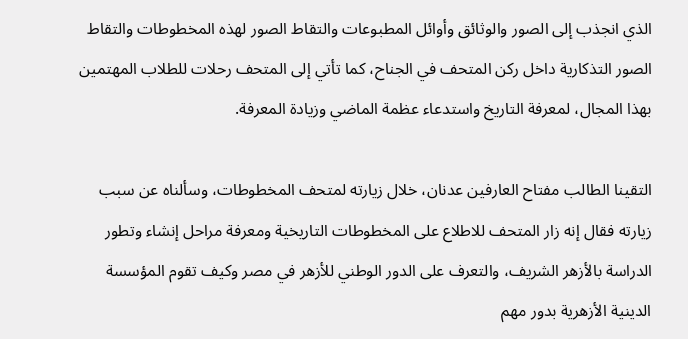الذي انجذب إلى الصور والوثائق وأوائل المطبوعات والتقاط الصور لهذه المخطوطات والتقاط الصور التذكارية داخل ركن المتحف في الجناح، كما تأتي إلى المتحف رحلات للطلاب المهتمين بهذا المجال، لمعرفة التاريخ واستدعاء عظمة الماضي وزيادة المعرفة.

التقينا الطالب مفتاح العارفين عدنان، خلال زيارته لمتحف المخطوطات، وسألناه عن سبب زيارته فقال إنه زار المتحف للاطلاع على المخطوطات التاريخية ومعرفة مراحل إنشاء وتطور الدراسة بالأزهر الشريف، والتعرف على الدور الوطني للأزهر في مصر وكيف تقوم المؤسسة الدينية الأزهرية بدور مهم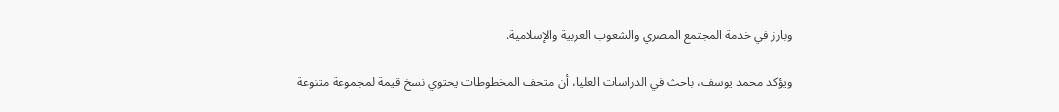وبارز في خدمة المجتمع المصري والشعوب العربية والإسلامية.

ويؤكد محمد يوسف، باحث في الدراسات العليا، أن متحف المخطوطات يحتوي نسخ قيمة لمجموعة متنوعة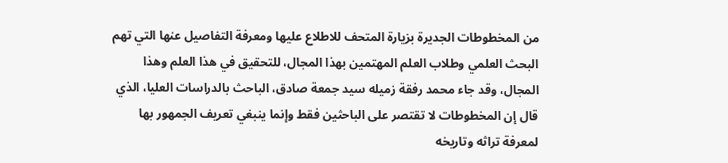من المخطوطات الجديرة بزيارة المتحف للاطلاع عليها ومعرفة التفاصيل عنها التي تهم البحث العلمي وطلاب العلم المهتمين بهذا المجال، للتحقيق في هذا العلم وهذا المجال، وقد جاء محمد رفقة زميله سيد جمعة صادق، الباحث بالدراسات العليا، الذي قال إن المخطوطات لا تقتصر على الباحثين فقط وإنما ينبغي تعريف الجمهور بها لمعرفة تراثه وتاريخه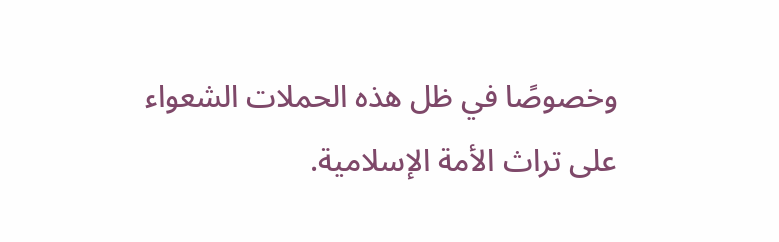وخصوصًا في ظل هذه الحملات الشعواء على تراث الأمة الإسلامية.